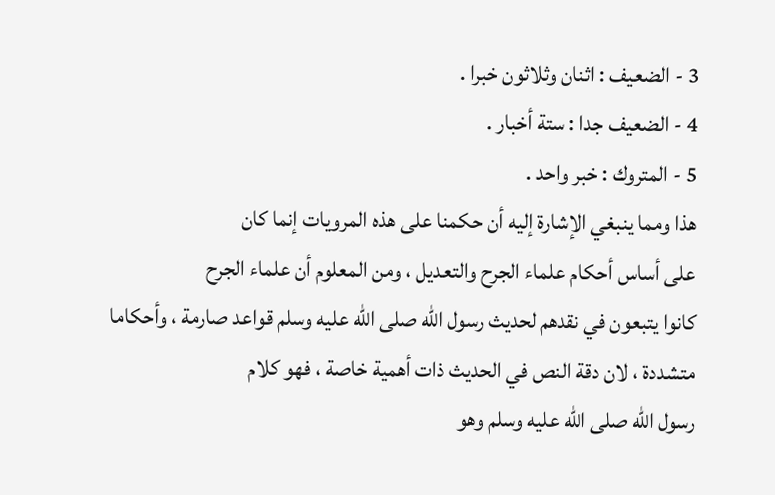3 - الضعيف : اثنان وثلاثون خبرا .
4 - الضعيف جدا : ستة أخبار .
5 - المتروك : خبر واحد .
هذا ومما ينبغي الإشارة إليه أن حكمنا على هذه المرويات إنما كان
على أساس أحكام علماء الجرح والتعديل ، ومن المعلوم أن علماء الجرح
كانوا يتبعون في نقدهم لحديث رسول الله صلى الله عليه وسلم قواعد صارمة ، وأحكاما
متشددة ، لان دقة النص في الحديث ذات أهمية خاصة ، فهو كلام
رسول الله صلى الله عليه وسلم وهو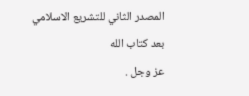المصدر الثاني للتشريع الاسلامي بعد كتاب الله
عز وجل .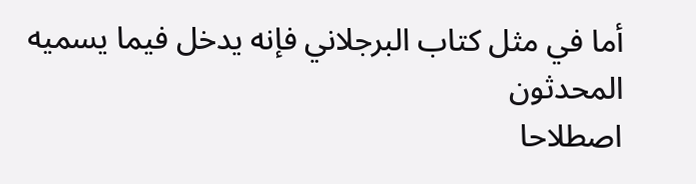أما في مثل كتاب البرجلاني فإنه يدخل فيما يسميه المحدثون
اصطلاحا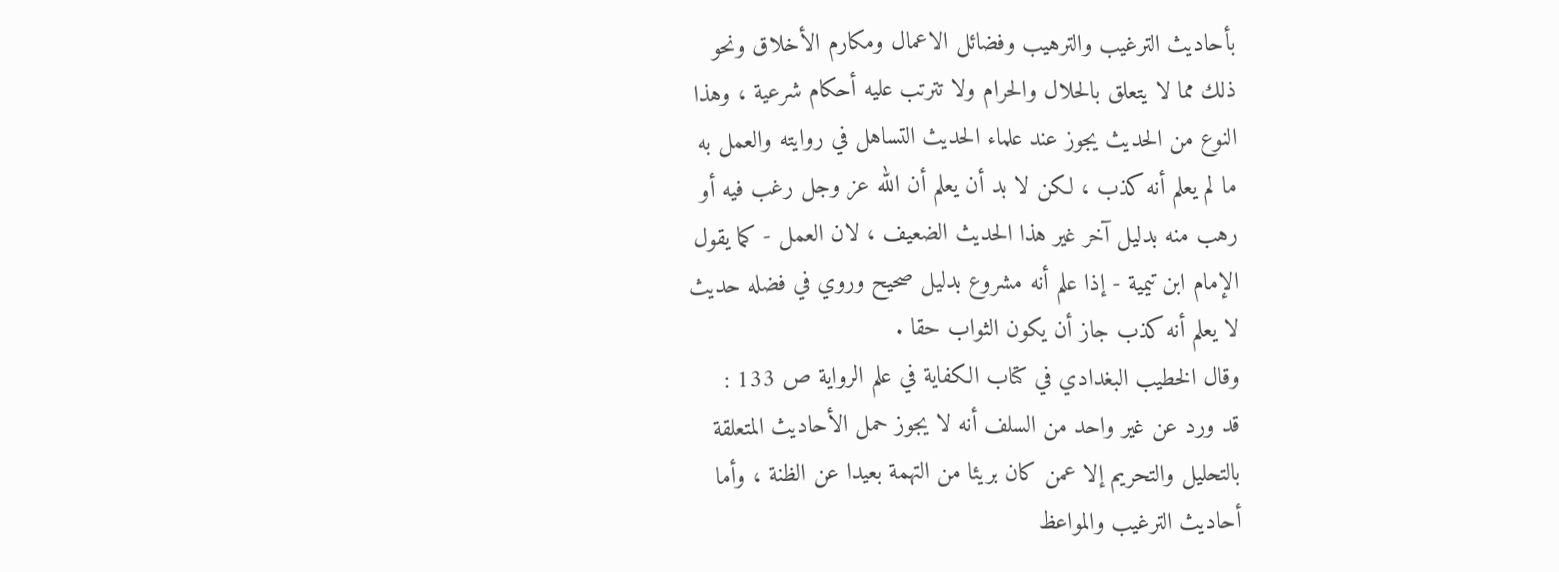بأحاديث الترغيب والترهيب وفضائل الاعمال ومكارم الأخلاق ونحو
ذلك مما لا يتعلق بالحلال والحرام ولا تترتب عليه أحكام شرعية ، وهذا
النوع من الحديث يجوز عند علماء الحديث التساهل في روايته والعمل به
ما لم يعلم أنه كذب ، لكن لا بد أن يعلم أن الله عز وجل رغب فيه أو
رهب منه بدليل آخر غير هذا الحديث الضعيف ، لان العمل - كما يقول
الإمام ابن تيمية - إذا علم أنه مشروع بدليل صحيح وروي في فضله حديث
لا يعلم أنه كذب جاز أن يكون الثواب حقا .
وقال الخطيب البغدادي في كتاب الكفاية في علم الرواية ص 133 :
قد ورد عن غير واحد من السلف أنه لا يجوز حمل الأحاديث المتعلقة
بالتحليل والتحريم إلا عمن كان بريئا من التهمة بعيدا عن الظنة ، وأما
أحاديث الترغيب والمواعظ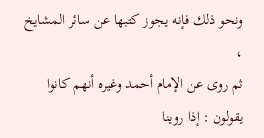ونحو ذلك فإنه يجوز كتبها عن سائر المشايخ ،
ثم روى عن الإمام أحمد وغيره أنهم كانوا يقولون : إذا روينا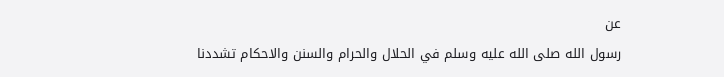عن
رسول الله صلى الله عليه وسلم في الحلال والحرام والسنن والاحكام تشددنا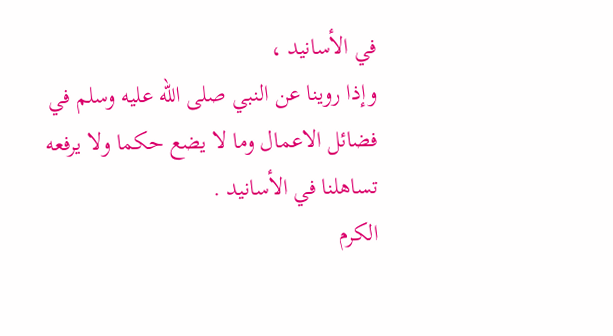في الأسانيد ،
وإذا روينا عن النبي صلى الله عليه وسلم في فضائل الاعمال وما لا يضع حكما ولا يرفعه
تساهلنا في الأسانيد .
الكرم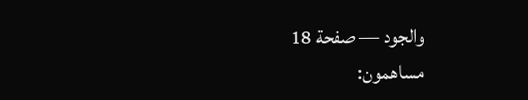والجود — صفحة 18
مساهمون: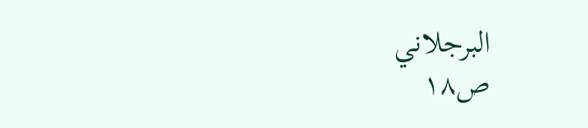البرجلاني
ص١٨